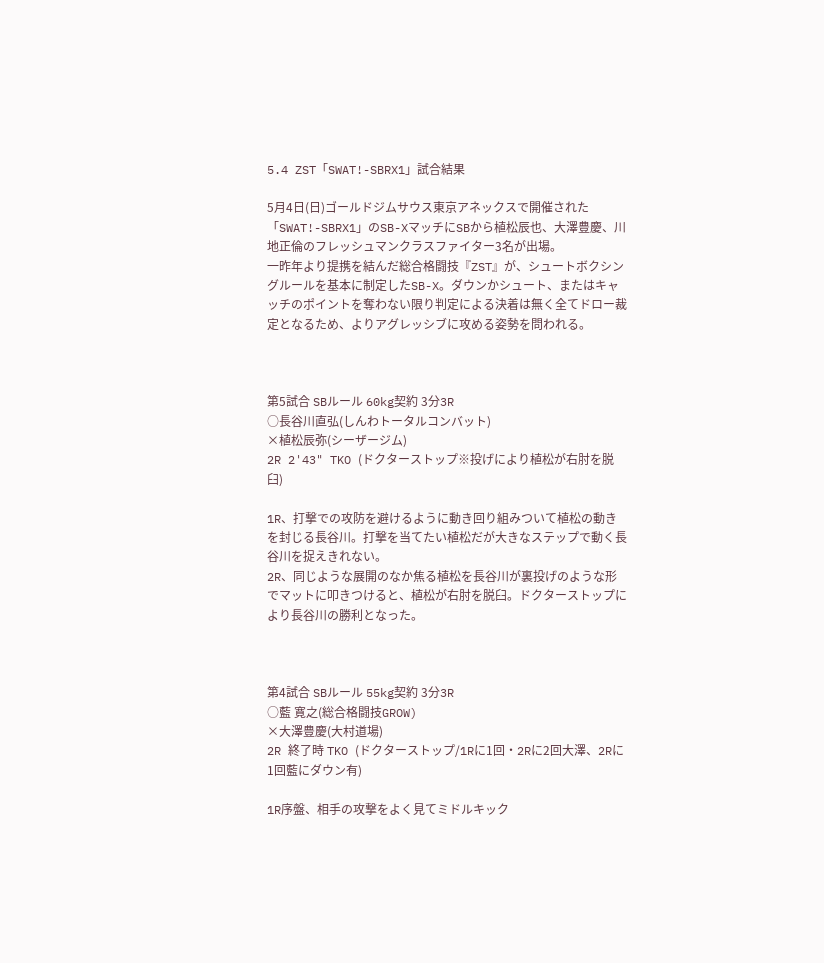5.4 ZST「SWAT!-SBRX1」試合結果

5月4日(日)ゴールドジムサウス東京アネックスで開催された「SWAT!-SBRX1」のSB-XマッチにSBから植松辰也、大澤豊慶、川地正倫のフレッシュマンクラスファイター3名が出場。
一昨年より提携を結んだ総合格闘技『ZST』が、シュートボクシングルールを基本に制定したSB-X。ダウンかシュート、またはキャッチのポイントを奪わない限り判定による決着は無く全てドロー裁定となるため、よりアグレッシブに攻める姿勢を問われる。



第5試合 SBルール 60kg契約 3分3R
○長谷川直弘(しんわトータルコンバット)
×植松辰弥(シーザージム)
2R 2'43" TKO (ドクターストップ※投げにより植松が右肘を脱臼)

1R、打撃での攻防を避けるように動き回り組みついて植松の動きを封じる長谷川。打撃を当てたい植松だが大きなステップで動く長谷川を捉えきれない。
2R、同じような展開のなか焦る植松を長谷川が裏投げのような形でマットに叩きつけると、植松が右肘を脱臼。ドクターストップにより長谷川の勝利となった。



第4試合 SBルール 55kg契約 3分3R
○藍 寛之(総合格闘技GROW)
×大澤豊慶(大村道場)
2R 終了時 TKO (ドクターストップ/1Rに1回・2Rに2回大澤、2Rに1回藍にダウン有)

1R序盤、相手の攻撃をよく見てミドルキック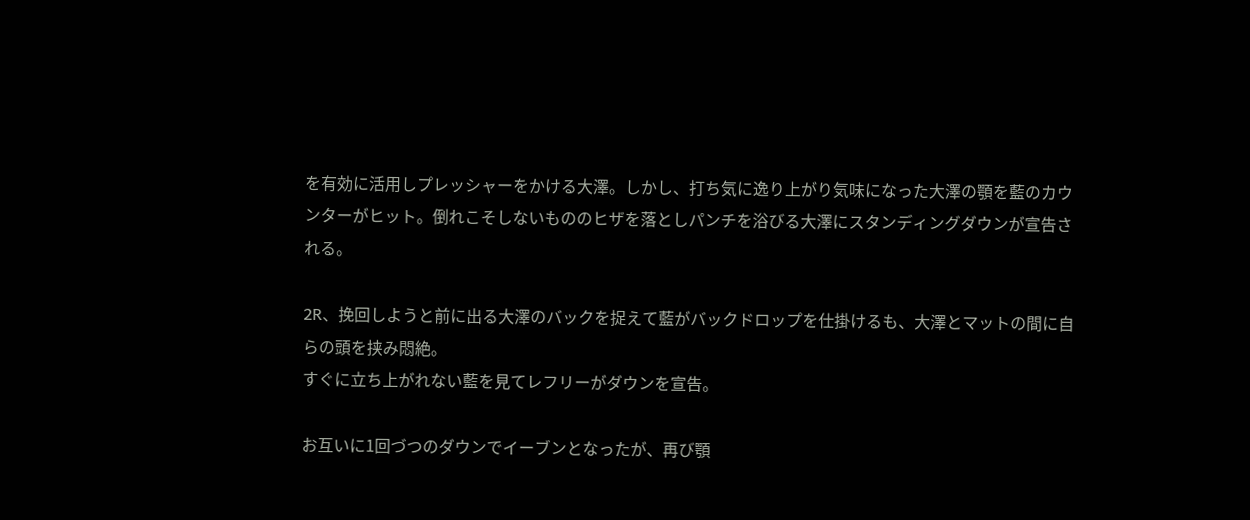を有効に活用しプレッシャーをかける大澤。しかし、打ち気に逸り上がり気味になった大澤の顎を藍のカウンターがヒット。倒れこそしないもののヒザを落としパンチを浴びる大澤にスタンディングダウンが宣告される。

2R、挽回しようと前に出る大澤のバックを捉えて藍がバックドロップを仕掛けるも、大澤とマットの間に自らの頭を挟み悶絶。
すぐに立ち上がれない藍を見てレフリーがダウンを宣告。

お互いに1回づつのダウンでイーブンとなったが、再び顎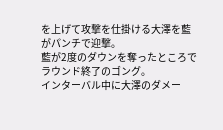を上げて攻撃を仕掛ける大澤を藍がパンチで迎撃。
藍が2度のダウンを奪ったところでラウンド終了のゴング。
インターバル中に大澤のダメー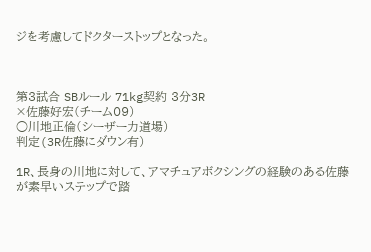ジを考慮してドクターストップとなった。



第3試合 SBルール 71kg契約 3分3R
×佐藤好宏(チーム09)
○川地正倫(シーザー力道場)
判定(3R佐藤にダウン有)

1R、長身の川地に対して、アマチュアボクシングの経験のある佐藤が素早いステップで踏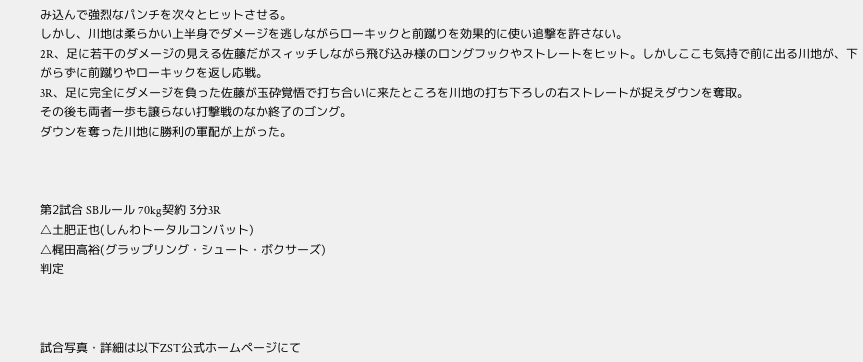み込んで強烈なパンチを次々とヒットさせる。
しかし、川地は柔らかい上半身でダメージを逃しながらローキックと前蹴りを効果的に使い追撃を許さない。
2R、足に若干のダメージの見える佐藤だがスィッチしながら飛び込み様のロングフックやストレートをヒット。しかしここも気持で前に出る川地が、下がらずに前蹴りやローキックを返し応戦。
3R、足に完全にダメージを負った佐藤が玉砕覚悟で打ち合いに来たところを川地の打ち下ろしの右ストレートが捉えダウンを奪取。
その後も両者一歩も譲らない打撃戦のなか終了のゴング。
ダウンを奪った川地に勝利の軍配が上がった。



第2試合 SBルール 70kg契約 3分3R
△土肥正也(しんわトータルコンバット)
△梶田高裕(グラップリング・シュート・ボクサーズ)
判定



試合写真・詳細は以下ZST公式ホームページにて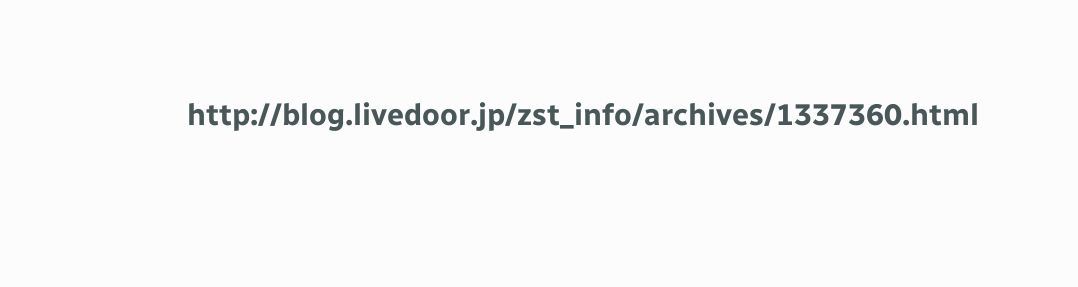http://blog.livedoor.jp/zst_info/archives/1337360.html